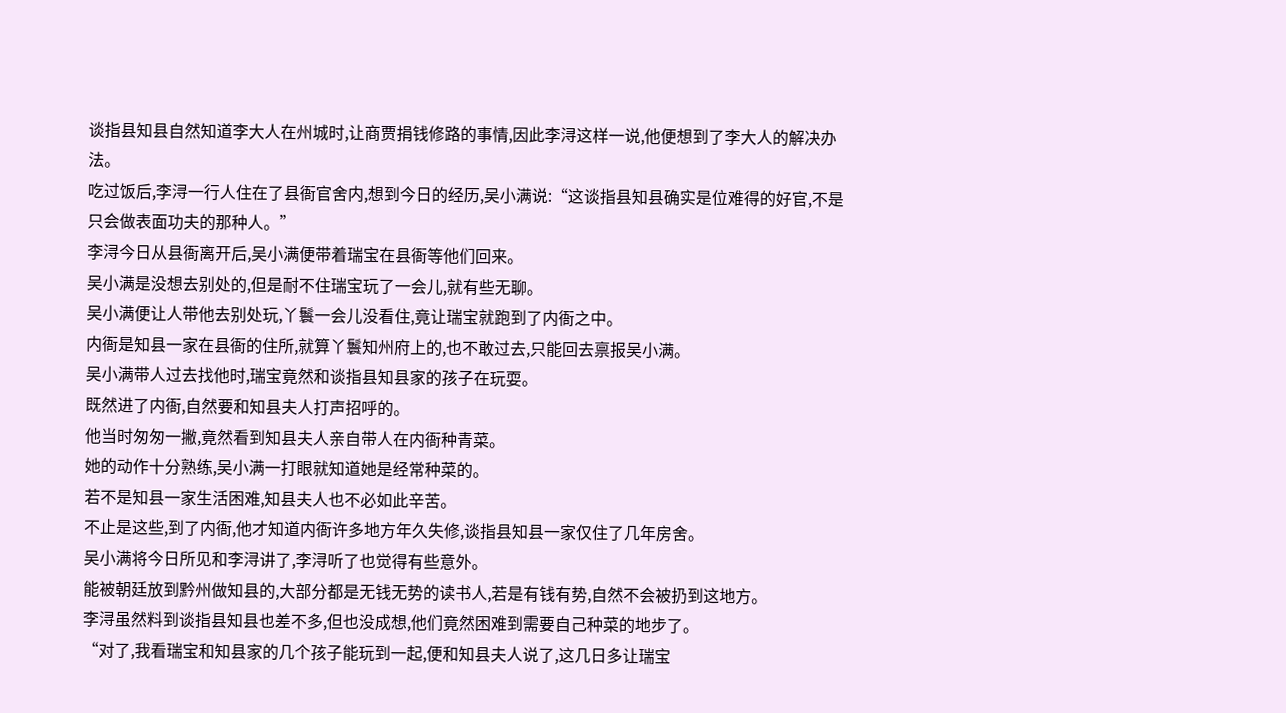谈指县知县自然知道李大人在州城时,让商贾捐钱修路的事情,因此李浔这样一说,他便想到了李大人的解决办法。
吃过饭后,李浔一行人住在了县衙官舍内,想到今日的经历,吴小满说:“这谈指县知县确实是位难得的好官,不是只会做表面功夫的那种人。”
李浔今日从县衙离开后,吴小满便带着瑞宝在县衙等他们回来。
吴小满是没想去别处的,但是耐不住瑞宝玩了一会儿,就有些无聊。
吴小满便让人带他去别处玩,丫鬟一会儿没看住,竟让瑞宝就跑到了内衙之中。
内衙是知县一家在县衙的住所,就算丫鬟知州府上的,也不敢过去,只能回去禀报吴小满。
吴小满带人过去找他时,瑞宝竟然和谈指县知县家的孩子在玩耍。
既然进了内衙,自然要和知县夫人打声招呼的。
他当时匆匆一撇,竟然看到知县夫人亲自带人在内衙种青菜。
她的动作十分熟练,吴小满一打眼就知道她是经常种菜的。
若不是知县一家生活困难,知县夫人也不必如此辛苦。
不止是这些,到了内衙,他才知道内衙许多地方年久失修,谈指县知县一家仅住了几年房舍。
吴小满将今日所见和李浔讲了,李浔听了也觉得有些意外。
能被朝廷放到黔州做知县的,大部分都是无钱无势的读书人,若是有钱有势,自然不会被扔到这地方。
李浔虽然料到谈指县知县也差不多,但也没成想,他们竟然困难到需要自己种菜的地步了。
“对了,我看瑞宝和知县家的几个孩子能玩到一起,便和知县夫人说了,这几日多让瑞宝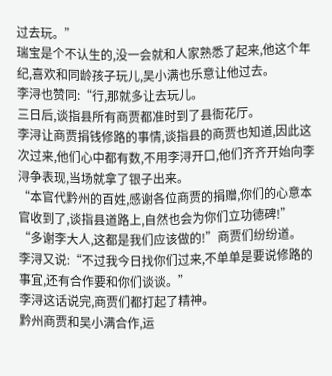过去玩。”
瑞宝是个不认生的,没一会就和人家熟悉了起来,他这个年纪,喜欢和同龄孩子玩儿,吴小满也乐意让他过去。
李浔也赞同:“行,那就多让去玩儿。
三日后,谈指县所有商贾都准时到了县衙花厅。
李浔让商贾捐钱修路的事情,谈指县的商贾也知道,因此这次过来,他们心中都有数,不用李浔开口,他们齐齐开始向李浔争表现,当场就拿了银子出来。
“本官代黔州的百姓,感谢各位商贾的捐赠,你们的心意本官收到了,谈指县道路上,自然也会为你们立功德碑!”
“多谢李大人,这都是我们应该做的!”商贾们纷纷道。
李浔又说:“不过我今日找你们过来,不单单是要说修路的事宜,还有合作要和你们谈谈。”
李浔这话说完,商贾们都打起了精神。
黔州商贾和吴小满合作,运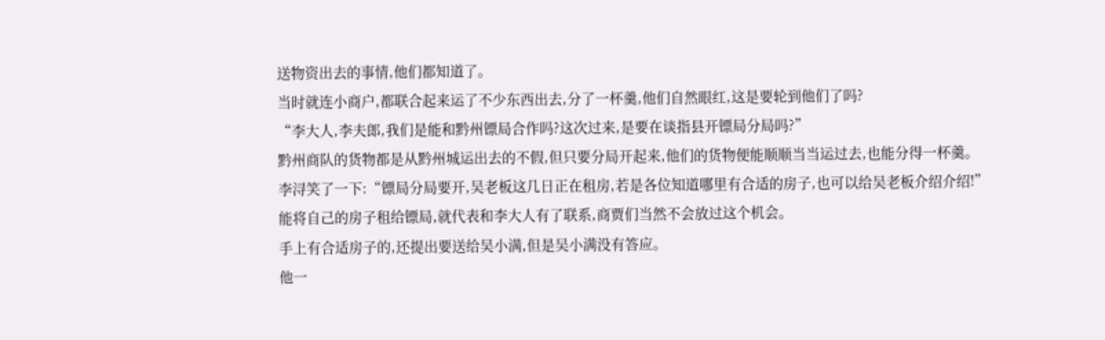送物资出去的事情,他们都知道了。
当时就连小商户,都联合起来运了不少东西出去,分了一杯羹,他们自然眼红,这是要轮到他们了吗?
“李大人,李夫郎,我们是能和黔州镖局合作吗?这次过来,是要在谈指县开镖局分局吗?”
黔州商队的货物都是从黔州城运出去的不假,但只要分局开起来,他们的货物便能顺顺当当运过去,也能分得一杯羹。
李浔笑了一下:“镖局分局要开,吴老板这几日正在租房,若是各位知道哪里有合适的房子,也可以给吴老板介绍介绍!”
能将自己的房子租给镖局,就代表和李大人有了联系,商贾们当然不会放过这个机会。
手上有合适房子的,还提出要送给吴小满,但是吴小满没有答应。
他一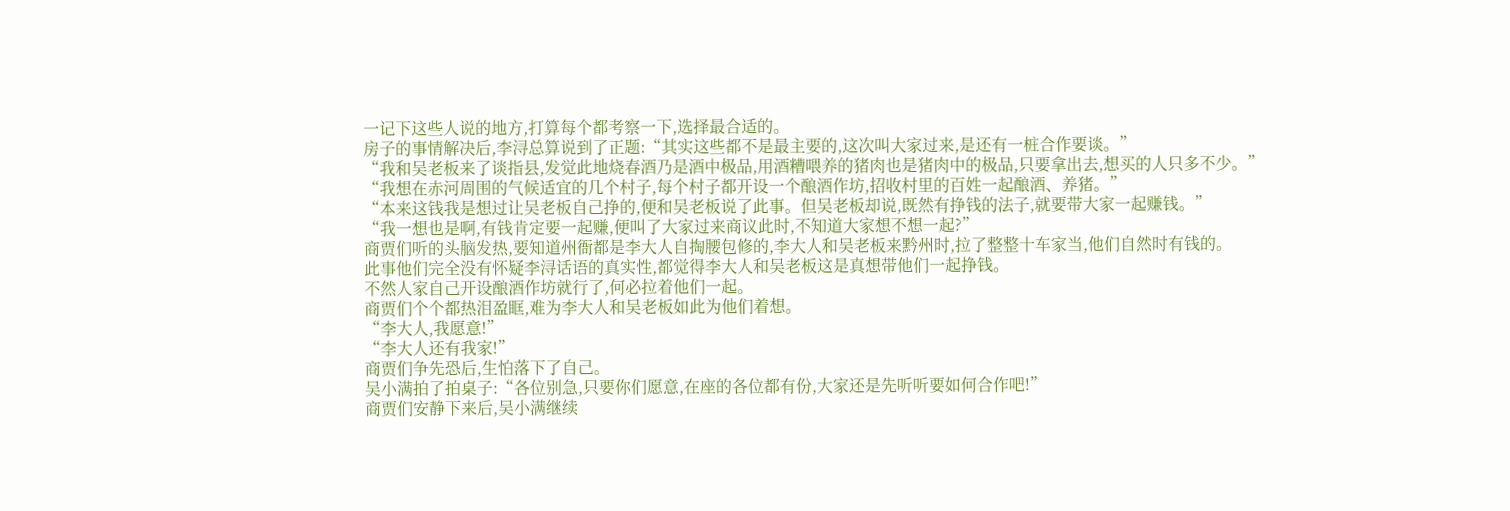一记下这些人说的地方,打算每个都考察一下,选择最合适的。
房子的事情解决后,李浔总算说到了正题:“其实这些都不是最主要的,这次叫大家过来,是还有一桩合作要谈。”
“我和吴老板来了谈指县,发觉此地烧春酒乃是酒中极品,用酒糟喂养的猪肉也是猪肉中的极品,只要拿出去,想买的人只多不少。”
“我想在赤河周围的气候适宜的几个村子,每个村子都开设一个酿酒作坊,招收村里的百姓一起酿酒、养猪。”
“本来这钱我是想过让吴老板自己挣的,便和吴老板说了此事。但吴老板却说,既然有挣钱的法子,就要带大家一起赚钱。”
“我一想也是啊,有钱肯定要一起赚,便叫了大家过来商议此时,不知道大家想不想一起?”
商贾们听的头脑发热,要知道州衙都是李大人自掏腰包修的,李大人和吴老板来黔州时,拉了整整十车家当,他们自然时有钱的。
此事他们完全没有怀疑李浔话语的真实性,都觉得李大人和吴老板这是真想带他们一起挣钱。
不然人家自己开设酿酒作坊就行了,何必拉着他们一起。
商贾们个个都热泪盈眶,难为李大人和吴老板如此为他们着想。
“李大人,我愿意!”
“李大人还有我家!”
商贾们争先恐后,生怕落下了自己。
吴小满拍了拍桌子:“各位别急,只要你们愿意,在座的各位都有份,大家还是先听听要如何合作吧!”
商贾们安静下来后,吴小满继续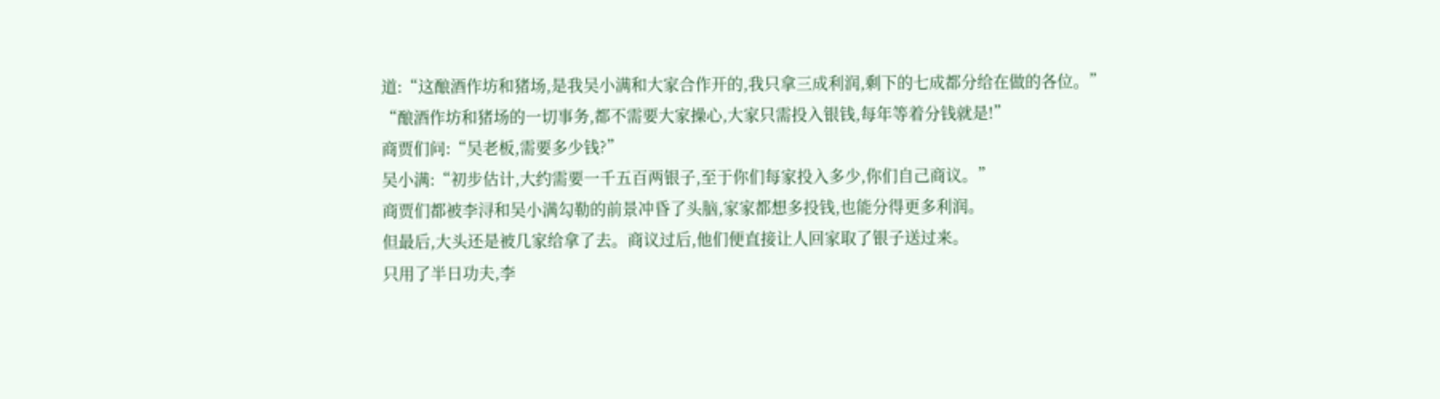道:“这酿酒作坊和猪场,是我吴小满和大家合作开的,我只拿三成利润,剩下的七成都分给在做的各位。”
“酿酒作坊和猪场的一切事务,都不需要大家操心,大家只需投入银钱,每年等着分钱就是!”
商贾们问:“吴老板,需要多少钱?”
吴小满:“初步估计,大约需要一千五百两银子,至于你们每家投入多少,你们自己商议。”
商贾们都被李浔和吴小满勾勒的前景冲昏了头脑,家家都想多投钱,也能分得更多利润。
但最后,大头还是被几家给拿了去。商议过后,他们便直接让人回家取了银子送过来。
只用了半日功夫,李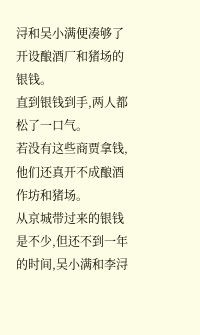浔和吴小满便凑够了开设酿酒厂和猪场的银钱。
直到银钱到手,两人都松了一口气。
若没有这些商贾拿钱,他们还真开不成酿酒作坊和猪场。
从京城带过来的银钱是不少,但还不到一年的时间,吴小满和李浔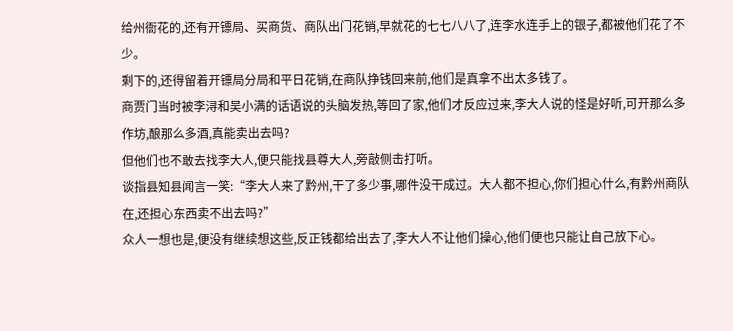给州衙花的,还有开镖局、买商货、商队出门花销,早就花的七七八八了,连李水连手上的银子,都被他们花了不少。
剩下的,还得留着开镖局分局和平日花销,在商队挣钱回来前,他们是真拿不出太多钱了。
商贾门当时被李浔和吴小满的话语说的头脑发热,等回了家,他们才反应过来,李大人说的怪是好听,可开那么多作坊,酿那么多酒,真能卖出去吗?
但他们也不敢去找李大人,便只能找县尊大人,旁敲侧击打听。
谈指县知县闻言一笑:“李大人来了黔州,干了多少事,哪件没干成过。大人都不担心,你们担心什么,有黔州商队在,还担心东西卖不出去吗?”
众人一想也是,便没有继续想这些,反正钱都给出去了,李大人不让他们操心,他们便也只能让自己放下心。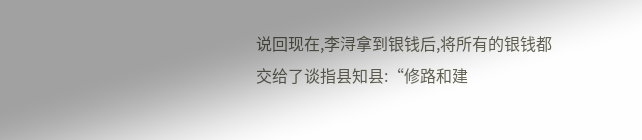说回现在,李浔拿到银钱后,将所有的银钱都交给了谈指县知县:“修路和建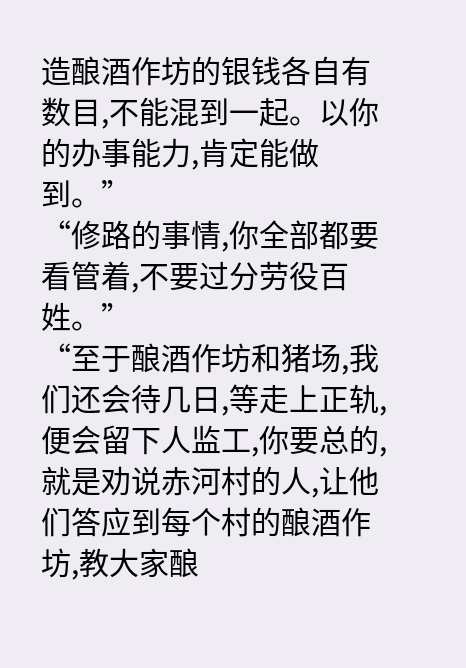造酿酒作坊的银钱各自有数目,不能混到一起。以你的办事能力,肯定能做到。”
“修路的事情,你全部都要看管着,不要过分劳役百姓。”
“至于酿酒作坊和猪场,我们还会待几日,等走上正轨,便会留下人监工,你要总的,就是劝说赤河村的人,让他们答应到每个村的酿酒作坊,教大家酿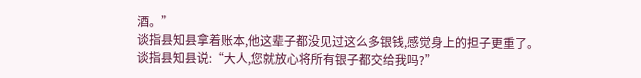酒。”
谈指县知县拿着账本,他这辈子都没见过这么多银钱,感觉身上的担子更重了。
谈指县知县说:“大人,您就放心将所有银子都交给我吗?”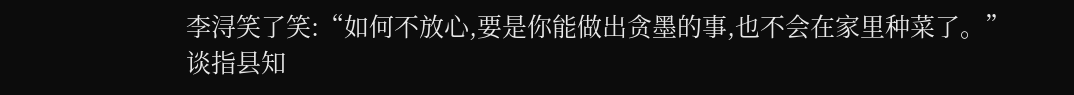李浔笑了笑:“如何不放心,要是你能做出贪墨的事,也不会在家里种菜了。”
谈指县知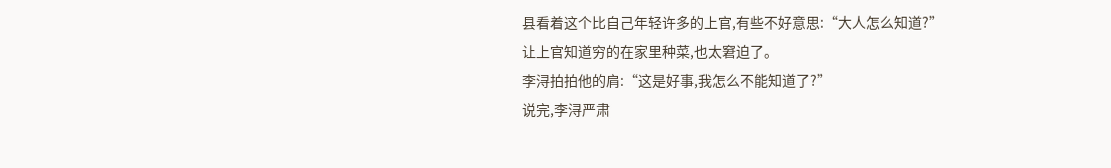县看着这个比自己年轻许多的上官,有些不好意思:“大人怎么知道?”
让上官知道穷的在家里种菜,也太窘迫了。
李浔拍拍他的肩:“这是好事,我怎么不能知道了?”
说完,李浔严肃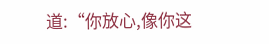道:“你放心,像你这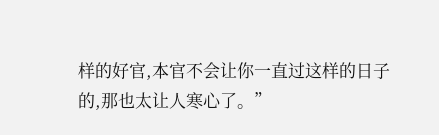样的好官,本官不会让你一直过这样的日子的,那也太让人寒心了。”